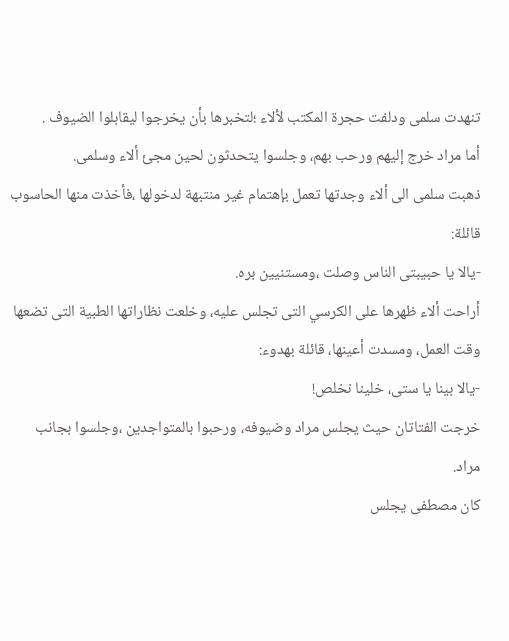تنهدت سلمى ودلفت حجرة المكتب لألاء ؛لتخبرها بأن يخرجوا ليقابلوا الضيوف .
أما مراد خرج إليهم ورحب بهم، وجلسوا يتحدثون لحين مجئ ألاء وسلمى.
ذهبت سلمى الى ألاء وجدتها تعمل بإهتمام غير منتبهة لدخولها ،فأخذت منها الحاسوب قائلة:
-يالا يا حبيبتى الناس وصلت ،ومستنيين بره.
أراحت ألاء ظهرها على الكرسي التى تجلس عليه، وخلعت نظاراتها الطبية التى تضعها وقت العمل، ومسدت أعينها، قائلة بهدوء:
-يالا بينا يا ستى، خلينا نخلص!
خرجت الفتاتان حيث يجلس مراد وضيوفه، ورحبوا بالمتواجدين ،وجلسوا بجانب مراد.
كان مصطفى يجلس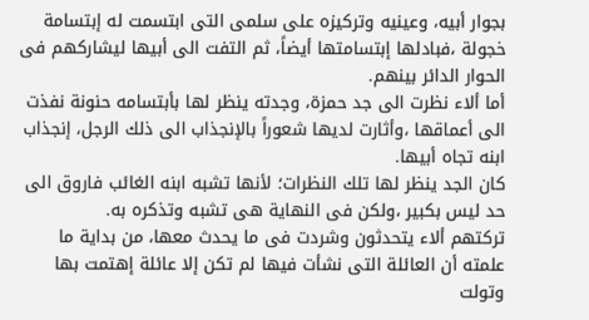بجوار أبيه، وعينيه وتركيزه على سلمى التى ابتسمت له إبتسامة خجولة ،فبادلها إبتسامتها أيضاً، ثم التفت الى أبيها ليشاركهم فى الحوار الدائر بينهم.
أما ألاء نظرت الى جد حمزة، وجدته ينظر لها بأبتسامه حنونة نفذت الى أعماقها ،وأثارت لديها شعوراً بالإنجذاب الى ذلك الرجل، إنجذاب ابنه تجاه أبيها.
كان الجد ينظر لها تلك النظرات؛ لأنها تشبه ابنه الغائب فاروق الى حد ليس بكبير ،ولكن فى النهاية هى تشبه وتذكره به.
تركتهم ألاء يتحدثون وشردت فى ما يحدث معها، من بداية ما علمته أن العائلة التى نشأت فيها لم تكن إلا عائلة إهتمت بها وتولت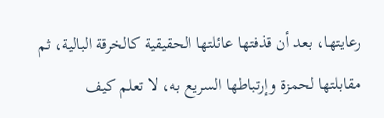رعايتها، بعد أن قذفتها عائلتها الحقيقية كالخرقة البالية، ثم مقابلتها لحمزة وإرتباطها السريع به، لا تعلم كيف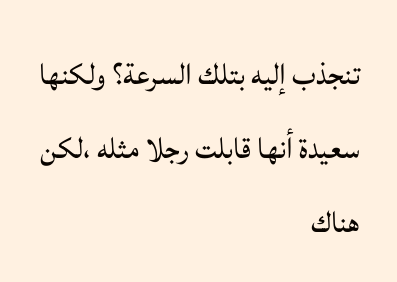تنجذب إليه بتلك السرعة؟ ولكنها سعيدة أنها قابلت رجلا مثله ،لكن هناك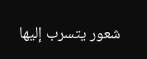شعور يتسرب إليها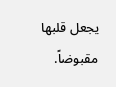يجعل قلبها مقبوضاً.